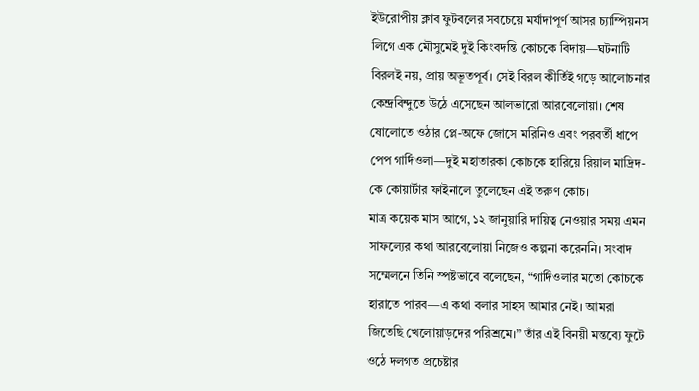ইউরোপীয় ক্লাব ফুটবলের সবচেয়ে মর্যাদাপূর্ণ আসর চ্যাম্পিয়নস লিগে এক মৌসুমেই দুই কিংবদন্তি কোচকে বিদায়—ঘটনাটি বিরলই নয়, প্রায় অভূতপূর্ব। সেই বিরল কীর্তিই গড়ে আলোচনার কেন্দ্রবিন্দুতে উঠে এসেছেন আলভারো আরবেলোয়া। শেষ ষোলোতে ওঠার প্লে-অফে জোসে মরিনিও এবং পরবর্তী ধাপে পেপ গার্দিওলা—দুই মহাতারকা কোচকে হারিয়ে রিয়াল মাদ্রিদ-কে কোয়ার্টার ফাইনালে তুলেছেন এই তরুণ কোচ।
মাত্র কয়েক মাস আগে, ১২ জানুয়ারি দায়িত্ব নেওয়ার সময় এমন সাফল্যের কথা আরবেলোয়া নিজেও কল্পনা করেননি। সংবাদ সম্মেলনে তিনি স্পষ্টভাবে বলেছেন, “গার্দিওলার মতো কোচকে হারাতে পারব—এ কথা বলার সাহস আমার নেই। আমরা জিতেছি খেলোয়াড়দের পরিশ্রমে।” তাঁর এই বিনয়ী মন্তব্যে ফুটে ওঠে দলগত প্রচেষ্টার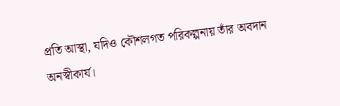প্রতি আস্থা, যদিও কৌশলগত পরিকল্পনায় তাঁর অবদান অনস্বীকার্য।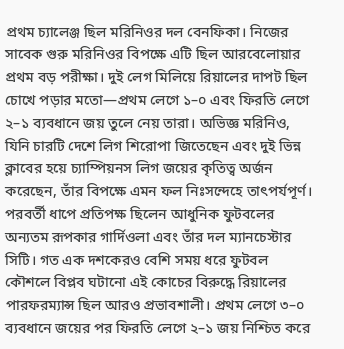প্রথম চ্যালেঞ্জ ছিল মরিনিওর দল বেনফিকা। নিজের সাবেক গুরু মরিনিওর বিপক্ষে এটি ছিল আরবেলোয়ার প্রথম বড় পরীক্ষা। দুই লেগ মিলিয়ে রিয়ালের দাপট ছিল চোখে পড়ার মতো—প্রথম লেগে ১–০ এবং ফিরতি লেগে ২–১ ব্যবধানে জয় তুলে নেয় তারা। অভিজ্ঞ মরিনিও, যিনি চারটি দেশে লিগ শিরোপা জিতেছেন এবং দুই ভিন্ন ক্লাবের হয়ে চ্যাম্পিয়নস লিগ জয়ের কৃতিত্ব অর্জন করেছেন, তাঁর বিপক্ষে এমন ফল নিঃসন্দেহে তাৎপর্যপূর্ণ।
পরবর্তী ধাপে প্রতিপক্ষ ছিলেন আধুনিক ফুটবলের অন্যতম রূপকার গার্দিওলা এবং তাঁর দল ম্যানচেস্টার সিটি। গত এক দশকেরও বেশি সময় ধরে ফুটবল কৌশলে বিপ্লব ঘটানো এই কোচের বিরুদ্ধে রিয়ালের পারফরম্যান্স ছিল আরও প্রভাবশালী। প্রথম লেগে ৩–০ ব্যবধানে জয়ের পর ফিরতি লেগে ২–১ জয় নিশ্চিত করে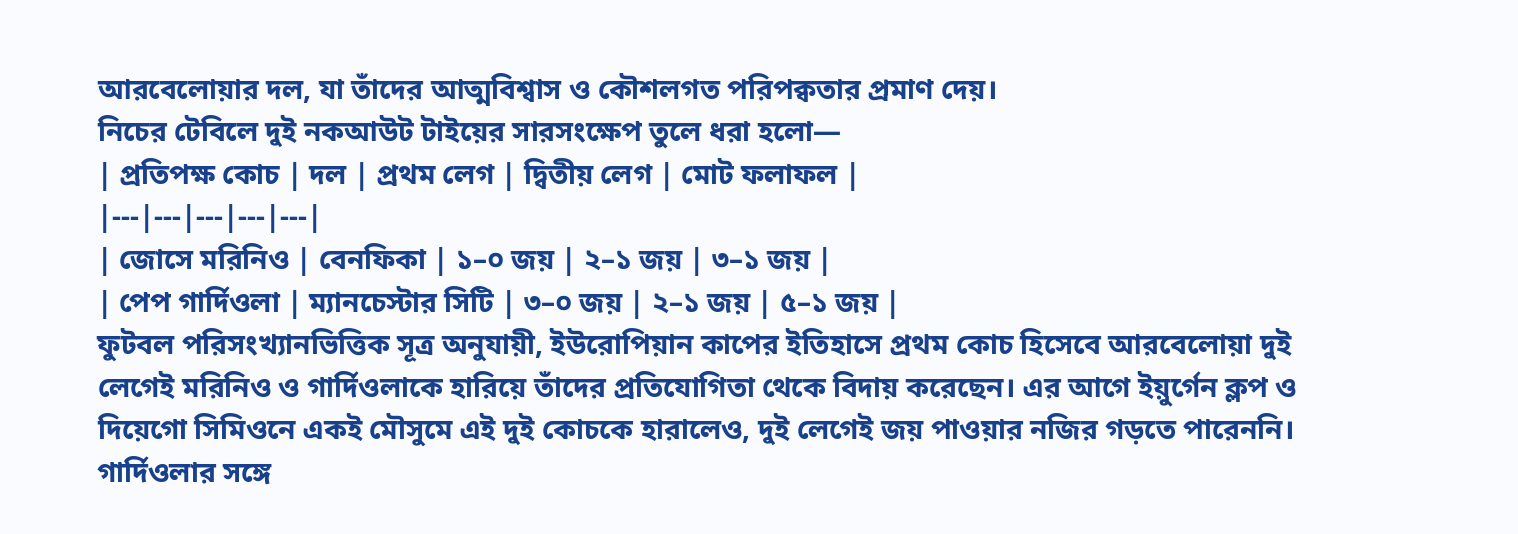আরবেলোয়ার দল, যা তাঁদের আত্মবিশ্বাস ও কৌশলগত পরিপক্বতার প্রমাণ দেয়।
নিচের টেবিলে দুই নকআউট টাইয়ের সারসংক্ষেপ তুলে ধরা হলো—
| প্রতিপক্ষ কোচ | দল | প্রথম লেগ | দ্বিতীয় লেগ | মোট ফলাফল |
|---|---|---|---|---|
| জোসে মরিনিও | বেনফিকা | ১–০ জয় | ২–১ জয় | ৩–১ জয় |
| পেপ গার্দিওলা | ম্যানচেস্টার সিটি | ৩–০ জয় | ২–১ জয় | ৫–১ জয় |
ফুটবল পরিসংখ্যানভিত্তিক সূত্র অনুযায়ী, ইউরোপিয়ান কাপের ইতিহাসে প্রথম কোচ হিসেবে আরবেলোয়া দুই লেগেই মরিনিও ও গার্দিওলাকে হারিয়ে তাঁদের প্রতিযোগিতা থেকে বিদায় করেছেন। এর আগে ইয়ুর্গেন ক্লপ ও দিয়েগো সিমিওনে একই মৌসুমে এই দুই কোচকে হারালেও, দুই লেগেই জয় পাওয়ার নজির গড়তে পারেননি।
গার্দিওলার সঙ্গে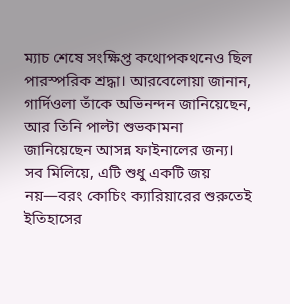ম্যাচ শেষে সংক্ষিপ্ত কথোপকথনেও ছিল পারস্পরিক শ্রদ্ধা। আরবেলোয়া জানান, গার্দিওলা তাঁকে অভিনন্দন জানিয়েছেন, আর তিনি পাল্টা শুভকামনা জানিয়েছেন আসন্ন ফাইনালের জন্য।
সব মিলিয়ে, এটি শুধু একটি জয় নয়—বরং কোচিং ক্যারিয়ারের শুরুতেই ইতিহাসের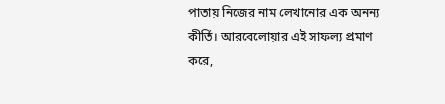পাতায় নিজের নাম লেখানোর এক অনন্য কীর্তি। আরবেলোয়ার এই সাফল্য প্রমাণ করে,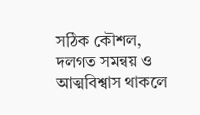সঠিক কৌশল, দলগত সমন্বয় ও আত্মবিশ্বাস থাকলে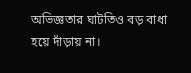অভিজ্ঞতার ঘাটতিও বড় বাধা হয়ে দাঁড়ায় না।